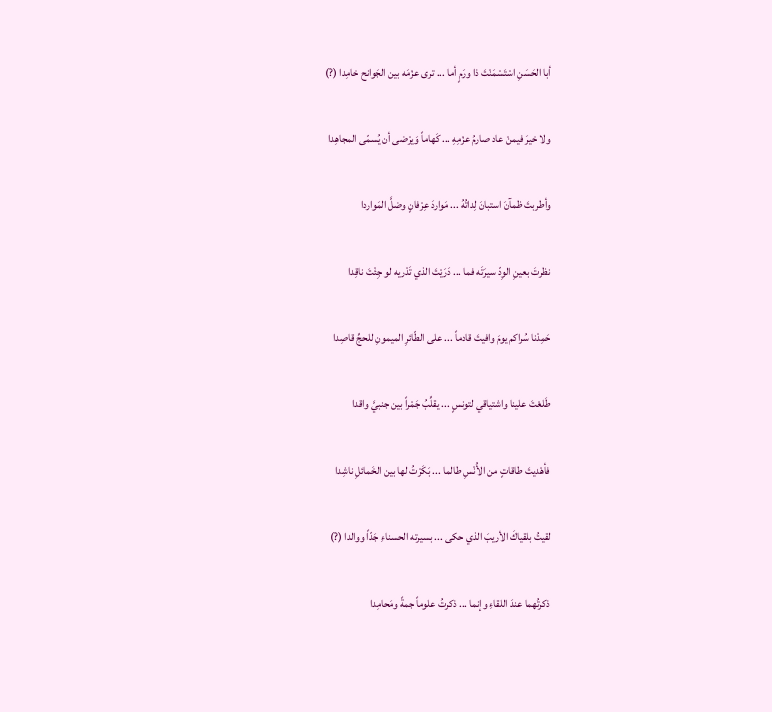أبا الحَسَنِ اسْتَسْمَنْتَ ذا ورَمٍ أما ... ترى عزْمَه بين الجَوانح خامِدا (?)

ولا خيرَ فيمنْ عاد صارمُ عزْمِهِ ... كَهاماً وَيرْضى أن يُسمّى المجاهِدا

وأطربتَ ظمآنَ استبانَ لِداتُهُ ... مَواردَ عِرْفانٍ وضلَّ المَواردا

نظرتَ بعينِ الوِدّ سيرَتَه فما ... دَرَيْتَ الذي تَدْريه لو جِئْتَ ناقِدا

حَمِدْنا سُراكم يومَ وافيتَ قادماً ... على الطّائرِ الميمونِ للحجِّ قاصِدا

طَلعْتَ علينا واشتياقي لتونسٍ ... يقلِّبُ جَمْراً بين جنبيَّ واقدا

فأهْديتَ طاقاتٍ من الأُنْسِ طالما ... بَكَرْتُ لها بين الخَمائلِ ناشِدا

لقيتُ بلقياكَ الأريبَ الذي حكى ... بسيرته الحسناءِ جَدّاً ووالدا (?)

ذكرتُهما عندَ اللقاءِ وإنما ... ذكرتُ علوماً جمةً ومَحامِدا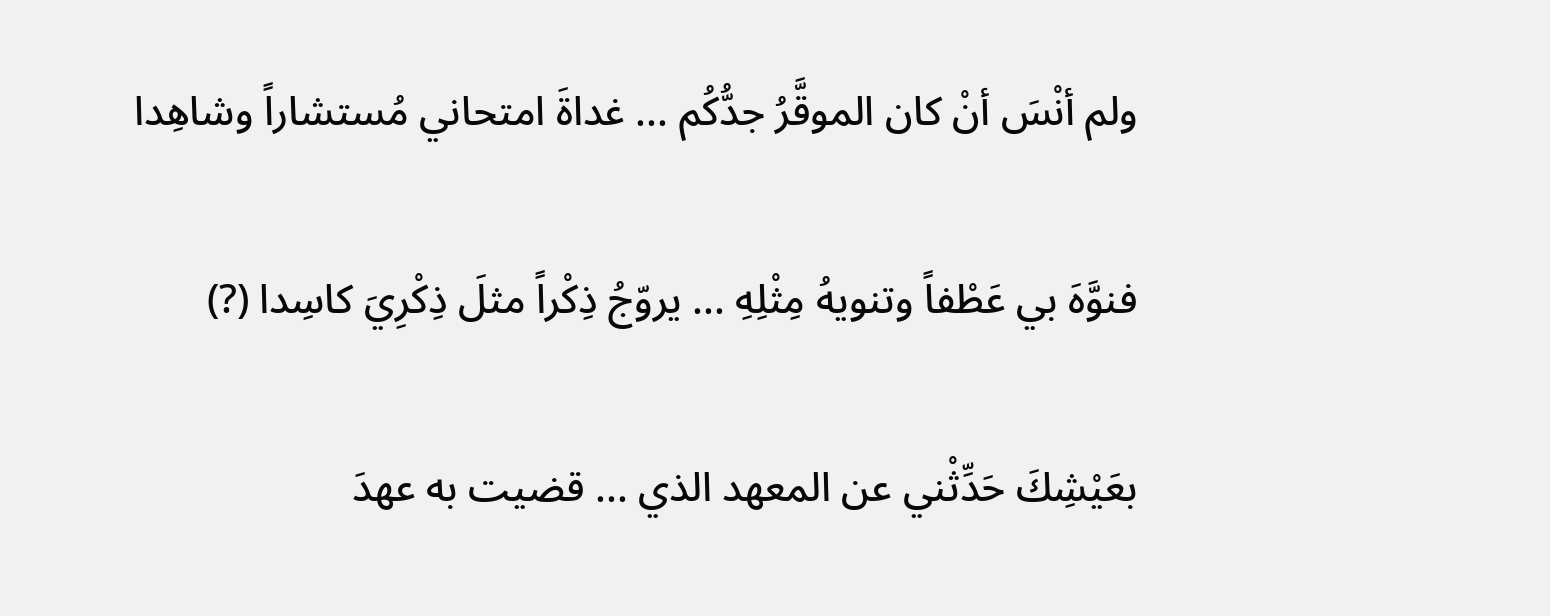ولم أنْسَ أنْ كان الموقَّرُ جدُّكُم ... غداةَ امتحاني مُستشاراً وشاهِدا

فنوَّهَ بي عَطْفاً وتنويهُ مِثْلِهِ ... يروّجُ ذِكْراً مثلَ ذِكْرِيَ كاسِدا (?)

بعَيْشِكَ حَدِّثْني عن المعهد الذي ... قضيت به عهدَ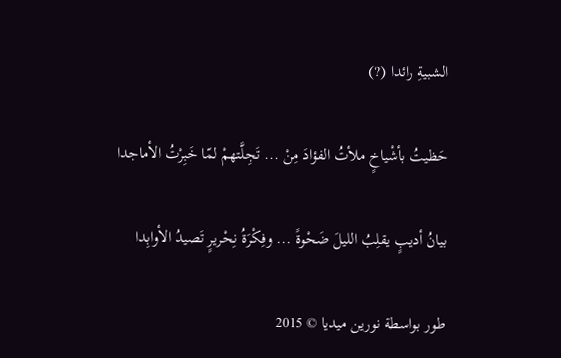الشبيةِ رائدا (?)

حَظيتُ بأشْياخٍ ملأتُ الفؤادَ مِنْ ... تَجِلَّتهمْ لمّا خَبِرْتُ الأماجدا

بيانُ أديبٍ يقلِبُ الليلَ ضَحْوةً ... وفِكْرَةُ نِحْريرٍ تَصيدُ الأوابِدا

طور بواسطة نورين ميديا © 2015